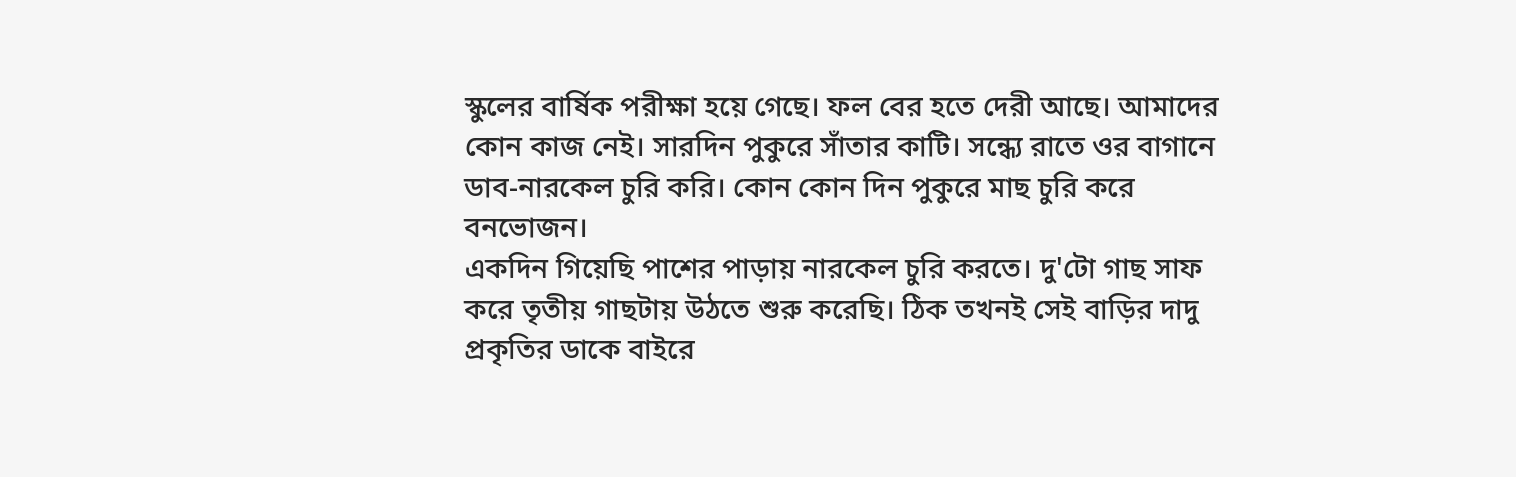স্কুলের বার্ষিক পরীক্ষা হয়ে গেছে। ফল বের হতে দেরী আছে। আমাদের কোন কাজ নেই। সারদিন পুকুরে সাঁতার কাটি। সন্ধ্যে রাতে ওর বাগানে ডাব-নারকেল চুরি করি। কোন কোন দিন পুকুরে মাছ চুরি করে বনভোজন।
একদিন গিয়েছি পাশের পাড়ায় নারকেল চুরি করতে। দু'টো গাছ সাফ করে তৃতীয় গাছটায় উঠতে শুরু করেছি। ঠিক তখনই সেই বাড়ির দাদু প্রকৃতির ডাকে বাইরে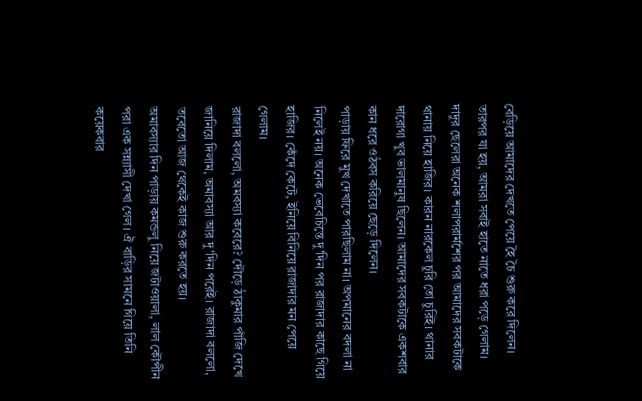বেড়িয়ে আমাদের দেখতে পেয়ে হৈ চৈ শুরু করে দিলেন। তারপর যা হয়, আমরা সবাই হাতে নাতে ধরা পড়ে গেলাম।
দাদুর ছেলেরা অনেক শলাপরার্মশের পর আমাদের সবকটাকে থানায় নিয়ে হাজির। কারন নারকেল চুরি তো চুরিই। থানার দারোগা খুব ভালমানুষ ছিলেন। আমাদের সবকটাকে একশবার কান ধরে ওঠবস করিয়ে ছেড়ে দিলেন।
পাড়ায় ফিরে মুখ দেখাতে পারছিলাম না। অপমানের বদলা না নিলেই নয়। অনেক ভেবেচিন্তে দু'দিন পর রাজাদার কাছে গিয়ে হাজির। কেঁদে কেটে, ইনিয়ে বিনিয়ে রাজাদার মন পেয়ে গেলাম।
রাজাদা বললো, অমবস্যা কবেরে? দৌড়ে ঠাকুমার পাঁজি দেখে জানিয়ে দিলাম, অমাবস্যা আর দু'দিন পরেই। রাজাদা বললো, তবেতো আজ থেকেই কাজ শুরু করতে হয়।
অমাবস্যার দিন পাড়ায় কমন্ডলু নিয়ে জটাওয়ালা, লাল কৌপীন পরা এক সন্ন্যাসী দেখা গেল। ঐ বাড়ির সামনে গিয়ে তিনি কয়েকবার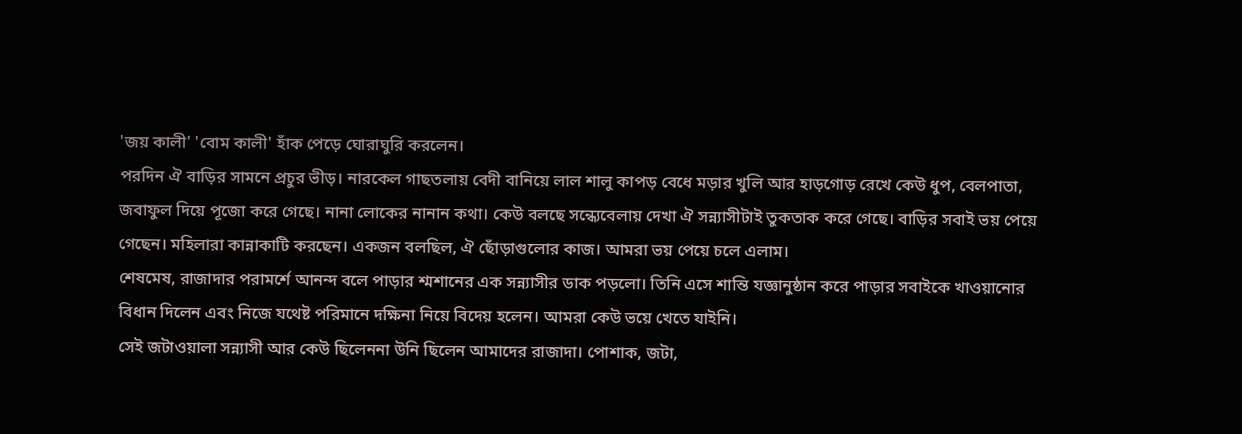'জয় কালী' 'বোম কালী' হাঁক পেড়ে ঘোরাঘুরি করলেন।
পরদিন ঐ বাড়ির সামনে প্রচুর ভীড়। নারকেল গাছতলায় বেদী বানিয়ে লাল শালু কাপড় বেধে মড়ার খুলি আর হাড়গোড় রেখে কেউ ধুপ, বেলপাতা, জবাফুল দিয়ে পূজো করে গেছে। নানা লোকের নানান কথা। কেউ বলছে সন্ধ্যেবেলায় দেখা ঐ সন্ন্যাসীটাই তুকতাক করে গেছে। বাড়ির সবাই ভয় পেয়ে গেছেন। মহিলারা কান্নাকাটি করছেন। একজন বলছিল, ঐ ছোঁড়াগুলোর কাজ। আমরা ভয় পেয়ে চলে এলাম।
শেষমেষ, রাজাদার পরামর্শে আনন্দ বলে পাড়ার শ্মশানের এক সন্ন্যাসীর ডাক পড়লো। তিনি এসে শান্তি যজ্ঞানুষ্ঠান করে পাড়ার সবাইকে খাওয়ানোর বিধান দিলেন এবং নিজে যথেষ্ট পরিমানে দক্ষিনা নিয়ে বিদেয় হলেন। আমরা কেউ ভয়ে খেতে যাইনি।
সেই জটাওয়ালা সন্ন্যাসী আর কেউ ছিলেননা উনি ছিলেন আমাদের রাজাদা। পোশাক, জটা,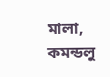মালা, কমন্ডলু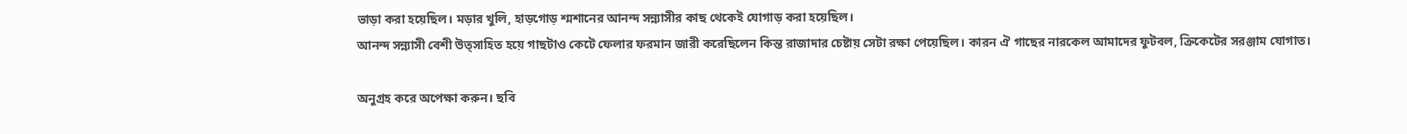ভাড়া করা হয়েছিল। মড়ার খুলি, হাড়গোড় শ্মশানের আনন্দ সন্ন্যাসীর কাছ থেকেই যোগাড় করা হয়েছিল।
আনন্দ সন্ন্যাসী বেশী উত্সাহিত হয়ে গাছটাও কেটে ফেলার ফরমান জারী করেছিলেন কিন্ত রাজাদার চেষ্টায় সেটা রক্ষা পেয়েছিল। কারন ঐ গাছের নারকেল আমাদের ফুটবল, ক্রিকেটের সরঞ্জাম যোগাত।

অনুগ্রহ করে অপেক্ষা করুন। ছবি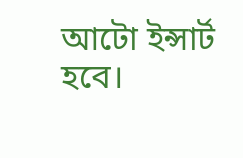আটো ইন্সার্ট হবে।